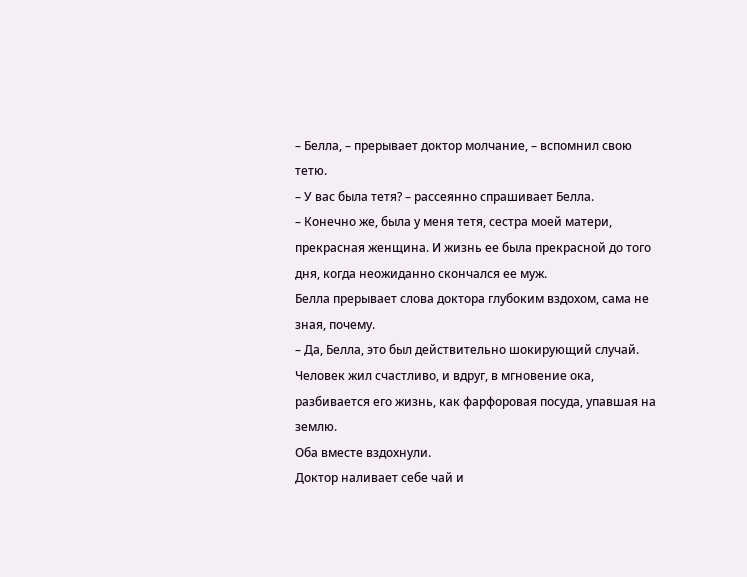– Белла, – прерывает доктор молчание, – вспомнил свою тетю.
– У вас была тетя? – рассеянно спрашивает Белла.
– Конечно же, была у меня тетя, сестра моей матери, прекрасная женщина. И жизнь ее была прекрасной до того дня, когда неожиданно скончался ее муж.
Белла прерывает слова доктора глубоким вздохом, сама не зная, почему.
– Да, Белла, это был действительно шокирующий случай. Человек жил счастливо, и вдруг, в мгновение ока, разбивается его жизнь, как фарфоровая посуда, упавшая на землю.
Оба вместе вздохнули.
Доктор наливает себе чай и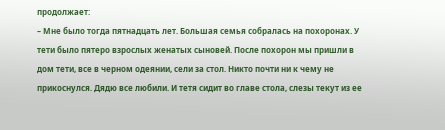продолжает:
– Мне было тогда пятнадцать лет. Большая семья собралась на похоронах. У тети было пятеро взрослых женатых сыновей. После похорон мы пришли в дом тети, все в черном одеянии, сели за стол. Никто почти ни к чему не прикоснулся. Дядю все любили. И тетя сидит во главе стола, слезы текут из ее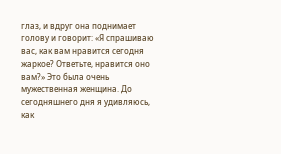глаз, и вдруг она поднимает голову и говорит: «Я спрашиваю вас, как вам нравится сегодня жаркое? Ответьте, нравится оно вам?» Это была очень мужественная женщина. До сегодняшнего дня я удивляюсь, как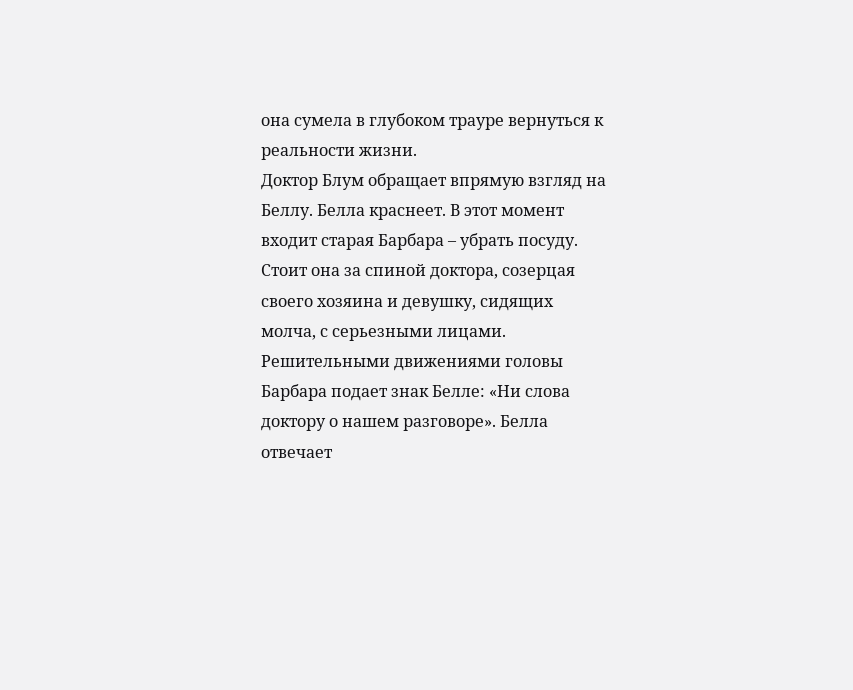она сумела в глубоком трауре вернуться к реальности жизни.
Доктор Блум обращает впрямую взгляд на Беллу. Белла краснеет. В этот момент входит старая Барбара – убрать посуду. Стоит она за спиной доктора, созерцая своего хозяина и девушку, сидящих молча, с серьезными лицами. Решительными движениями головы Барбара подает знак Белле: «Ни слова доктору о нашем разговоре». Белла отвечает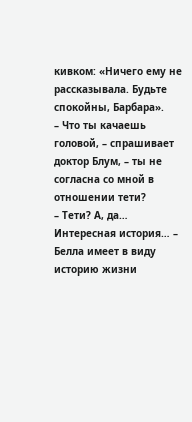кивком: «Ничего ему не рассказывала. Будьте спокойны, Барбара».
– Что ты качаешь головой, – спрашивает доктор Блум, – ты не согласна со мной в отношении тети?
– Тети? А, да… Интересная история… – Белла имеет в виду историю жизни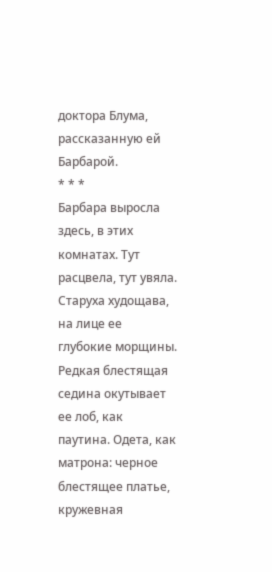доктора Блума, рассказанную ей Барбарой.
* * *
Барбара выросла здесь, в этих комнатах. Тут расцвела, тут увяла. Старуха худощава, на лице ее глубокие морщины. Редкая блестящая седина окутывает ее лоб, как паутина. Одета, как матрона: черное блестящее платье, кружевная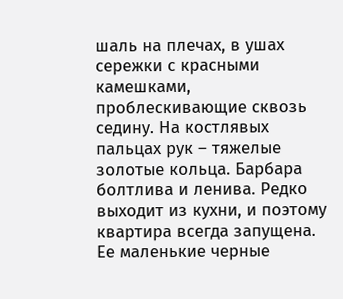шаль на плечах, в ушах сережки с красными камешками, проблескивающие сквозь седину. На костлявых пальцах рук – тяжелые золотые кольца. Барбара болтлива и ленива. Редко выходит из кухни, и поэтому квартира всегда запущена. Ее маленькие черные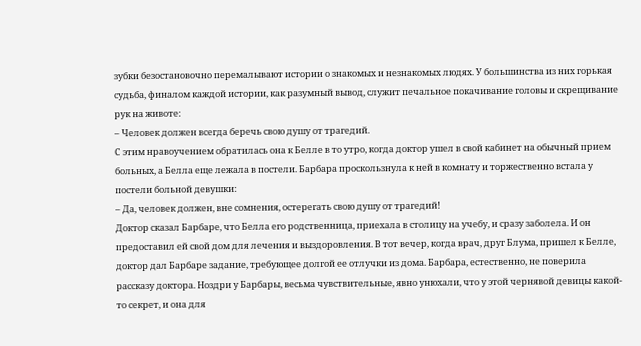зубки безостановочно перемалывают истории о знакомых и незнакомых людях. У большинства из них горькая судьба, финалом каждой истории, как разумный вывод, служит печальное покачивание головы и скрещивание рук на животе:
– Человек должен всегда беречь свою душу от трагедий.
С этим нравоучением обратилась она к Белле в то утро, когда доктор ушел в свой кабинет на обычный прием больных, а Белла еще лежала в постели. Барбара проскользнула к ней в комнату и торжественно встала у постели больной девушки:
– Да, человек должен, вне сомнения, остерегать свою душу от трагедий!
Доктор сказал Барбаре, что Белла его родственница, приехала в столицу на учебу, и сразу заболела. И он предоставил ей свой дом для лечения и выздоровления. В тот вечер, когда врач, друг Блума, пришел к Белле, доктор дал Барбаре задание, требующее долгой ее отлучки из дома. Барбара, естественно, не поверила рассказу доктора. Ноздри у Барбары, весьма чувствительные, явно унюхали, что у этой чернявой девицы какой-то секрет, и она для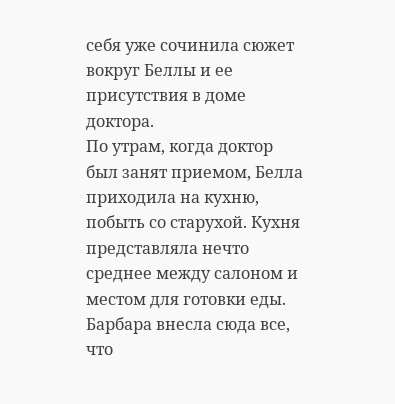себя уже сочинила сюжет вокруг Беллы и ее присутствия в доме доктора.
По утрам, когда доктор был занят приемом, Белла приходила на кухню, побыть со старухой. Кухня представляла нечто среднее между салоном и местом для готовки еды. Барбара внесла сюда все, что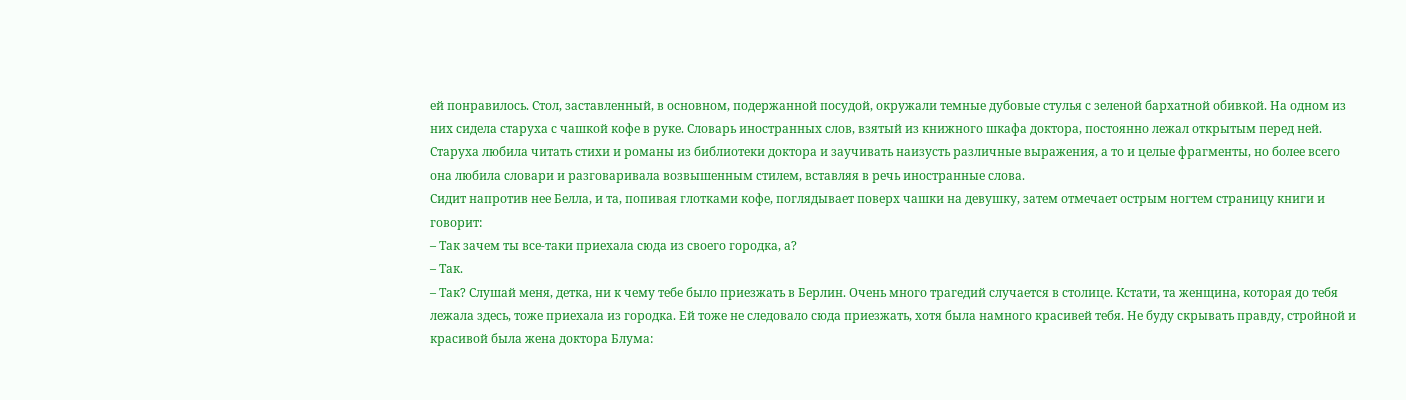ей понравилось. Стол, заставленный, в основном, подержанной посудой, окружали темные дубовые стулья с зеленой бархатной обивкой. На одном из них сидела старуха с чашкой кофе в руке. Словарь иностранных слов, взятый из книжного шкафа доктора, постоянно лежал открытым перед ней. Старуха любила читать стихи и романы из библиотеки доктора и заучивать наизусть различные выражения, а то и целые фрагменты, но более всего она любила словари и разговаривала возвышенным стилем, вставляя в речь иностранные слова.
Сидит напротив нее Белла, и та, попивая глотками кофе, поглядывает поверх чашки на девушку, затем отмечает острым ногтем страницу книги и говорит:
– Так зачем ты все-таки приехала сюда из своего городка, а?
– Так.
– Так? Слушай меня, детка, ни к чему тебе было приезжать в Берлин. Очень много трагедий случается в столице. Кстати, та женщина, которая до тебя лежала здесь, тоже приехала из городка. Ей тоже не следовало сюда приезжать, хотя была намного красивей тебя. Не буду скрывать правду, стройной и красивой была жена доктора Блума: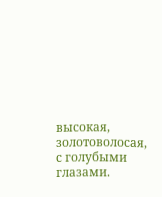высокая, золотоволосая, с голубыми глазами.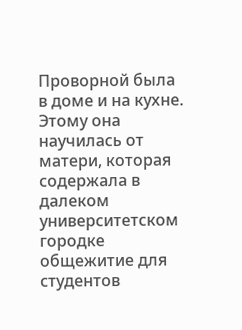Проворной была в доме и на кухне. Этому она научилась от матери, которая содержала в далеком университетском городке общежитие для студентов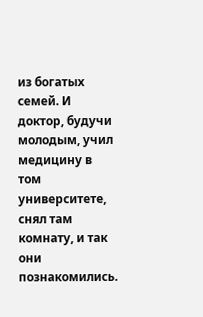из богатых семей. И доктор, будучи молодым, учил медицину в том университете, снял там комнату, и так они познакомились.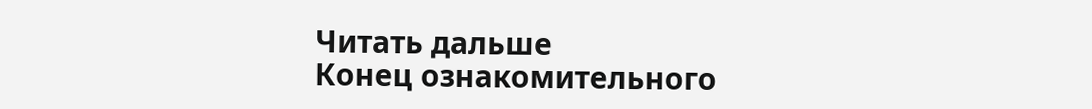Читать дальше
Конец ознакомительного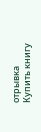отрывка
Купить книгу